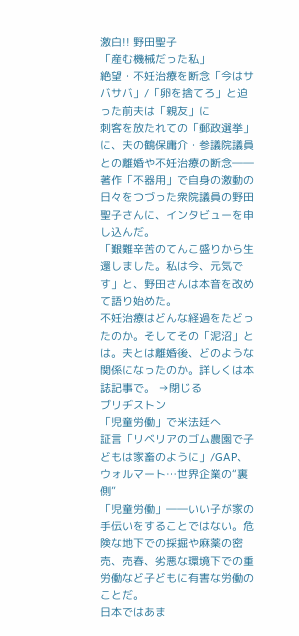激白!! 野田聖子
「産む機械だった私」
絶望・不妊治療を断念「今はサバサバ」/「卵を捨てろ」と迫った前夫は「親友」に
刺客を放たれての「郵政選挙」に、夫の鶴保庸介・参議院議員との離婚や不妊治療の断念――著作「不器用」で自身の激動の日々をつづった衆院議員の野田聖子さんに、インタビューを申し込んだ。
「艱難辛苦のてんこ盛りから生還しました。私は今、元気です」と、野田さんは本音を改めて語り始めた。
不妊治療はどんな経過をたどったのか。そしてその「泥沼」とは。夫とは離婚後、どのような関係になったのか。詳しくは本誌記事で。 →閉じる
ブリヂストン
「児童労働」で米法廷へ
証言「リベリアのゴム農園で子どもは家畜のように」/GAP、ウォルマート…世界企業の“裏側”
「児童労働」――いい子が家の手伝いをすることではない。危険な地下での採掘や麻薬の密売、売春、劣悪な環境下での重労働など子どもに有害な労働のことだ。
日本ではあま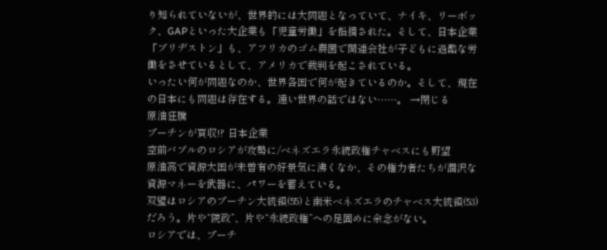り知られていないが、世界的には大問題となっていて、ナイキ、リーボック、GAPといった大企業も「児童労働」を指摘された。そして、日本企業「ブリヂストン」も、アフリカのゴム農園で関連会社が子どもに過酷な労働をさせているとして、アメリカで裁判を起こされている。
いったい何が問題なのか、世界各国で何が起きているのか。そして、現在の日本にも問題は存在する。遠い世界の話ではない……。 →閉じる
原油狂騰
プーチンが買収!? 日本企業
空前バブルのロシアが攻勢に/ベネズエラ永続政権チャベスにも野望
原油高で資源大国が未曽有の好景気に沸くなか、その権力者たちが潤沢な資源マネーを武器に、パワーを蓄えている。
双璧はロシアのプーチン大統領(55)と南米ベネズエラのチャベス大統領(53)だろう。片や“院政”、片や“永続政権”への足固めに余念がない。
ロシアでは、プーチ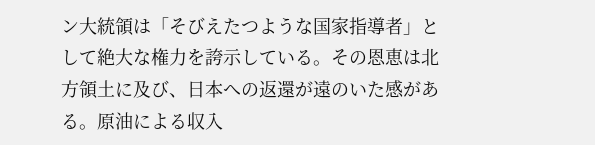ン大統領は「そびえたつような国家指導者」として絶大な権力を誇示している。その恩恵は北方領土に及び、日本への返還が遠のいた感がある。原油による収入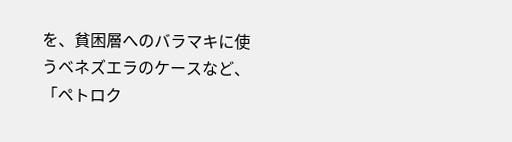を、貧困層へのバラマキに使うベネズエラのケースなど、「ペトロク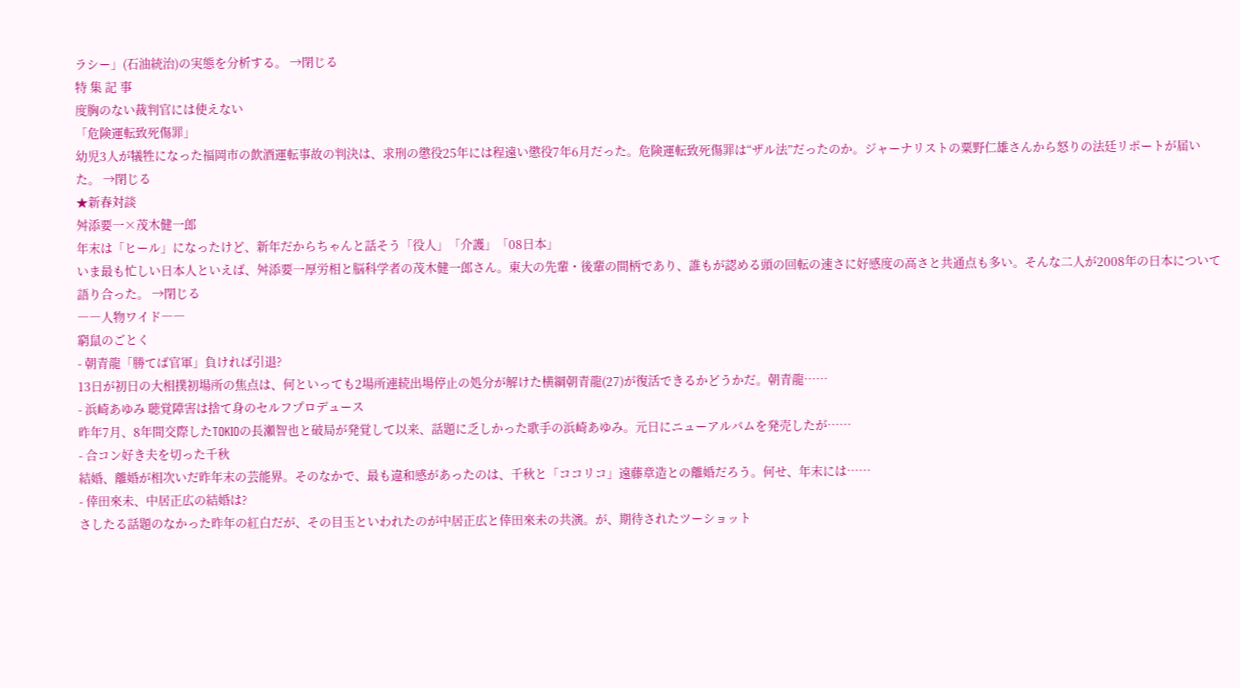ラシー」(石油統治)の実態を分析する。 →閉じる
特 集 記 事
度胸のない裁判官には使えない
「危険運転致死傷罪」
幼児3人が犠牲になった福岡市の飲酒運転事故の判決は、求刑の懲役25年には程遠い懲役7年6月だった。危険運転致死傷罪は“ザル法”だったのか。ジャーナリストの粟野仁雄さんから怒りの法廷リポートが届いた。 →閉じる
★新春対談
舛添要一×茂木健一郎
年末は「ヒール」になったけど、新年だからちゃんと話そう「役人」「介護」「08日本」
いま最も忙しい日本人といえば、舛添要一厚労相と脳科学者の茂木健一郎さん。東大の先輩・後輩の間柄であり、誰もが認める頭の回転の速さに好感度の高さと共通点も多い。そんな二人が2008年の日本について語り合った。 →閉じる
――人物ワイド――
窮鼠のごとく
- 朝青龍「勝てば官軍」負ければ引退?
13日が初日の大相撲初場所の焦点は、何といっても2場所連続出場停止の処分が解けた横綱朝青龍(27)が復活できるかどうかだ。朝青龍……
- 浜崎あゆみ 聴覚障害は捨て身のセルフプロデュース
昨年7月、8年間交際したTOKIOの長瀬智也と破局が発覚して以来、話題に乏しかった歌手の浜崎あゆみ。元日にニューアルバムを発売したが……
- 合コン好き夫を切った千秋
結婚、離婚が相次いだ昨年末の芸能界。そのなかで、最も違和感があったのは、千秋と「ココリコ」遠藤章造との離婚だろう。何せ、年末には……
- 倖田來未、中居正広の結婚は?
さしたる話題のなかった昨年の紅白だが、その目玉といわれたのが中居正広と倖田來未の共演。が、期待されたツーショット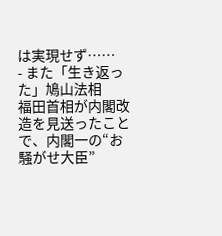は実現せず……
- また「生き返った」鳩山法相
福田首相が内閣改造を見送ったことで、内閣一の“お騒がせ大臣”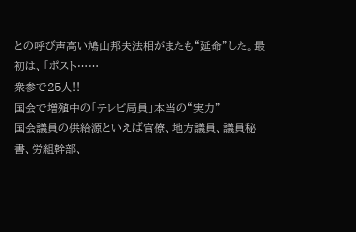との呼び声高い鳩山邦夫法相がまたも“延命”した。最初は、「ポスト……
衆参で25人!!
国会で増殖中の「テレビ局員」本当の“実力”
国会議員の供給源といえば官僚、地方議員、議員秘書、労組幹部、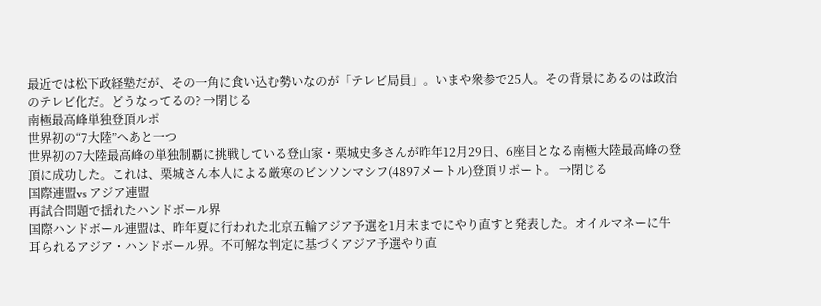最近では松下政経塾だが、その一角に食い込む勢いなのが「テレビ局員」。いまや衆参で25人。その背景にあるのは政治のテレビ化だ。どうなってるの? →閉じる
南極最高峰単独登頂ルポ
世界初の“7大陸”へあと一つ
世界初の7大陸最高峰の単独制覇に挑戦している登山家・栗城史多さんが昨年12月29日、6座目となる南極大陸最高峰の登頂に成功した。これは、栗城さん本人による厳寒のビンソンマシフ(4897メートル)登頂リポート。 →閉じる
国際連盟vs アジア連盟
再試合問題で揺れたハンドボール界
国際ハンドボール連盟は、昨年夏に行われた北京五輪アジア予選を1月末までにやり直すと発表した。オイルマネーに牛耳られるアジア・ハンドボール界。不可解な判定に基づくアジア予選やり直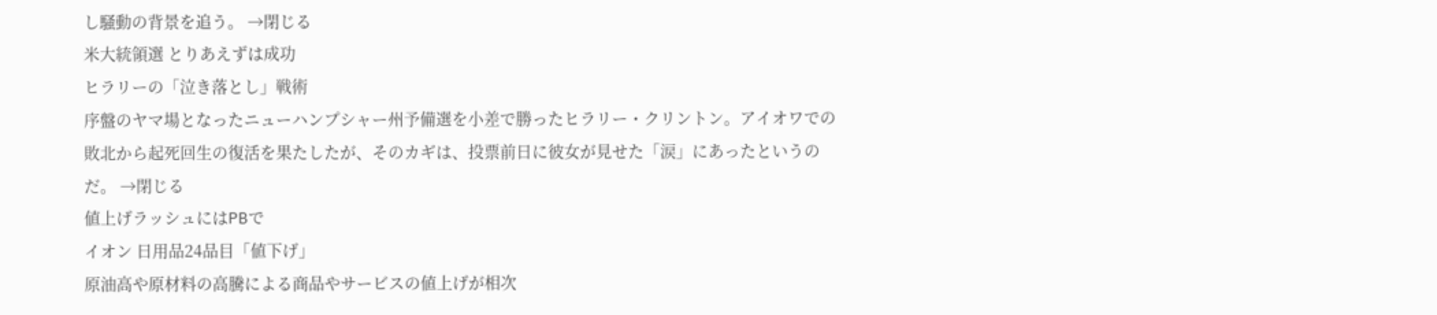し騒動の背景を追う。 →閉じる
米大統領選 とりあえずは成功
ヒラリーの「泣き落とし」戦術
序盤のヤマ場となったニューハンプシャー州予備選を小差で勝ったヒラリー・クリントン。アイオワでの敗北から起死回生の復活を果たしたが、そのカギは、投票前日に彼女が見せた「涙」にあったというのだ。 →閉じる
値上げラッシュにはPBで
イオン 日用品24品目「値下げ」
原油高や原材料の高騰による商品やサービスの値上げが相次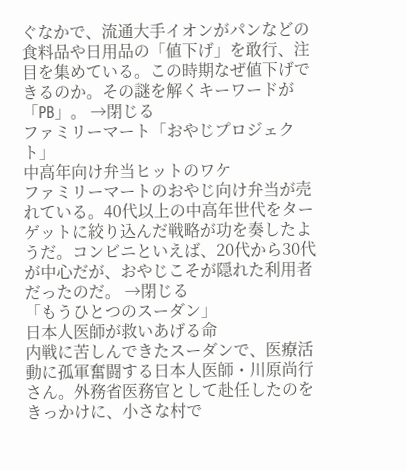ぐなかで、流通大手イオンがパンなどの食料品や日用品の「値下げ」を敢行、注目を集めている。この時期なぜ値下げできるのか。その謎を解くキーワードが「PB」。 →閉じる
ファミリーマート「おやじプロジェクト」
中高年向け弁当ヒットのワケ
ファミリーマートのおやじ向け弁当が売れている。40代以上の中高年世代をターゲットに絞り込んだ戦略が功を奏したようだ。コンビニといえば、20代から30代が中心だが、おやじこそが隠れた利用者だったのだ。 →閉じる
「もうひとつのスーダン」
日本人医師が救いあげる命
内戦に苦しんできたスーダンで、医療活動に孤軍奮闘する日本人医師・川原尚行さん。外務省医務官として赴任したのをきっかけに、小さな村で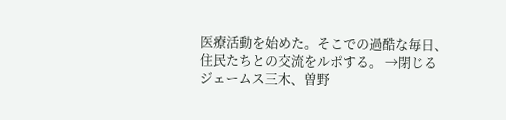医療活動を始めた。そこでの過酷な毎日、住民たちとの交流をルポする。 →閉じる
ジェームス三木、曽野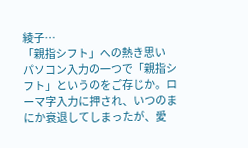綾子…
「親指シフト」への熱き思い
パソコン入力の一つで「親指シフト」というのをご存じか。ローマ字入力に押され、いつのまにか衰退してしまったが、愛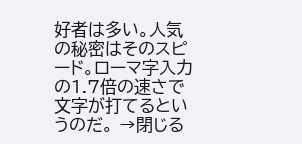好者は多い。人気の秘密はそのスピード。ローマ字入力の1.7倍の速さで文字が打てるというのだ。 →閉じる